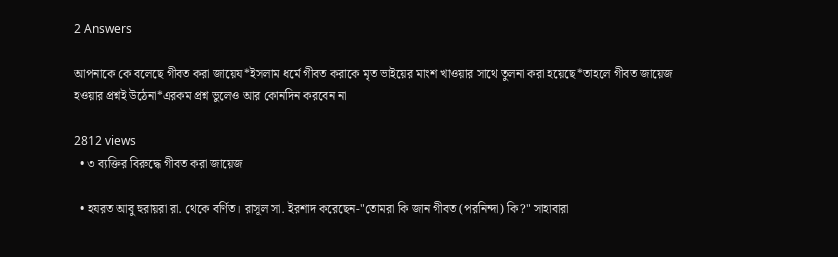2 Answers

আপনাকে কে বলেছে গীবত করা জায়েয*ইসলাম ধর্মে গীবত করাকে মৃত ভাইয়ের মাংশ খাওয়ার সাথে তুলনা করা হয়েছে*তাহলে গীবত জায়েজ হওয়ার প্রশ্নই উঠেনা*এরকম প্রশ্ন ভুলেও আর কোনদিন করবেন না

2812 views
  • ৩ ব্যক্তির বিরুদ্ধে গীবত করা জায়েজ

  • হযরত আবু হুরায়রা রা. থেকে বর্ণিত। রাসূল সা. ইরশাদ করেছেন-"তোমরা কি জান গীবত (পরনিন্দা) কি?" সাহাবারা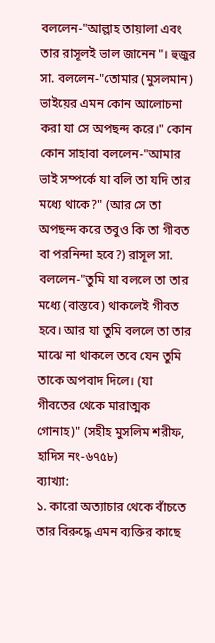বললেন-"আল্লাহ তায়ালা এবং তার রাসূলই ভাল জানেন"। হুজুর সা. বললেন-"তোমার (মুসলমান) ভাইয়ের এমন কোন আলোচনা করা যা সে অপছন্দ করে।" কোন কোন সাহাবা বললেন-"আমার ভাই সম্পর্কে যা বলি তা যদি তার মধ্যে থাকে?" (আর সে তা অপছন্দ করে তবুও কি তা গীবত বা পরনিন্দা হবে?) রাসূল সা. বললেন-"তুমি যা বললে তা তার মধ্যে (বাস্তবে) থাকলেই গীবত হবে। আর যা তুমি বললে তা তার মাঝে না থাকলে তবে যেন তুমি তাকে অপবাদ দিলে। (যা গীবতের থেকে মারাত্মক গোনাহ)" (সহীহ মুসলিম শরীফ, হাদিস নং-৬৭৫৮)
ব্যাখ্যা:
১. কারো অত্যাচার থেকে বাঁচতে তার বিরুদ্ধে এমন ব্যক্তির কাছে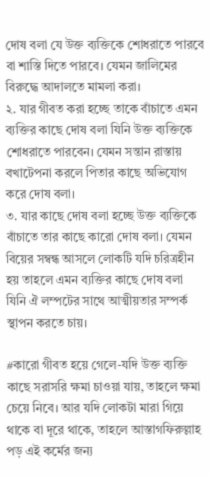দোষ বলা যে উক্ত ব্যক্তিকে শোধরাতে পারবে বা শাস্তি দিতে পারবে। যেমন জালিমের বিরুদ্ধে আদালতে মামলা করা।
২. যার গীবত করা হচ্ছে তাকে বাঁচাতে এমন ব্যক্তির কাছে দোষ বলা যিনি উক্ত ব্যক্তিকে শোধরাতে পারবেন। যেমন সন্তান রাস্তায় বখাটেপনা করলে পিতার কাছে অভিযোগ করে দোষ বলা।
৩. যার কাছে দোষ বলা হচ্ছে উক্ত ব্যক্তিকে বাঁচাতে তার কাছে কারো দোষ বলা। যেমন বিয়ের সম্বন্ধ আসলে লোকটি যদি চরিত্রহীন হয় তাহলে এমন ব্যক্তির কাছে দোষ বলা যিনি ঐ লম্পটের সাথে আত্মীয়তার সম্পর্ক স্থাপন করতে চায়।

#কারো গীবত হয়ে গেলে-যদি উক্ত ব্যক্তি কাছে সরাসরি ক্ষমা চাওয়া যায়, তাহলে ক্ষমা চেয়ে নিবে। আর যদি লোকটা মারা গিয়ে থাকে বা দূরে থাকে, তাহলে আস্তাগফিরুল্লাহ পড় এই কর্মের জন্য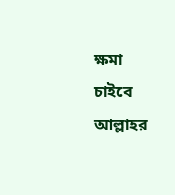ক্ষমা চাইবে আল্লাহর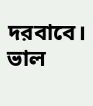দরবাবে। ভাল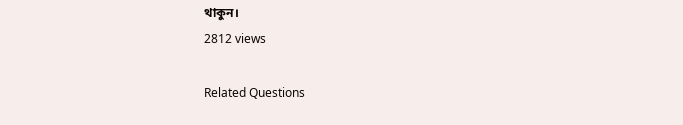থাকুন।
2812 views

Related Questions